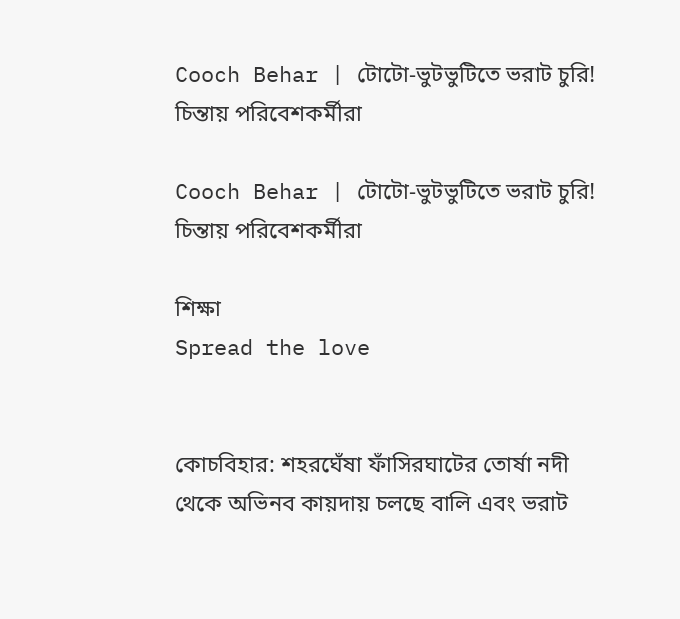Cooch Behar | টোটো-ভুটভুটিতে ভরাট চুরি! চিন্তায় পরিবেশকর্মীরা

Cooch Behar | টোটো-ভুটভুটিতে ভরাট চুরি! চিন্তায় পরিবেশকর্মীরা

শিক্ষা
Spread the love


কোচবিহার: শহরঘেঁষা ফাঁসিরঘাটের তোর্ষা নদী থেকে অভিনব কায়দায় চলছে বালি এবং ভরাট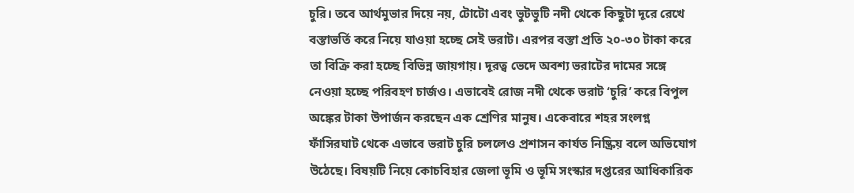চুরি। তবে আর্থমুভার দিয়ে নয়, টোটো এবং ভুটভুটি নদী থেকে কিছুটা দূরে রেখে বস্তাভর্তি করে নিয়ে যাওয়া হচ্ছে সেই ভরাট। এরপর বস্তা প্রতি ২০-৩০ টাকা করে তা বিক্রি করা হচ্ছে বিভিন্ন জায়গায়। দূরত্ব ভেদে অবশ্য ভরাটের দামের সঙ্গে নেওয়া হচ্ছে পরিবহণ চার্জও। এভাবেই রোজ নদী থেকে ভরাট ‘চুরি’ করে বিপুল অঙ্কের টাকা উপার্জন করছেন এক শ্রেণির মানুষ। একেবারে শহর সংলগ্ন ফাঁসিরঘাট থেকে এভাবে ভরাট চুরি চললেও প্রশাসন কার্যত নিষ্ক্রিয় বলে অভিযোগ উঠেছে। বিষয়টি নিয়ে কোচবিহার জেলা ভূমি ও ভূমি সংস্কার দপ্তরের আধিকারিক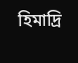হিমাদ্রি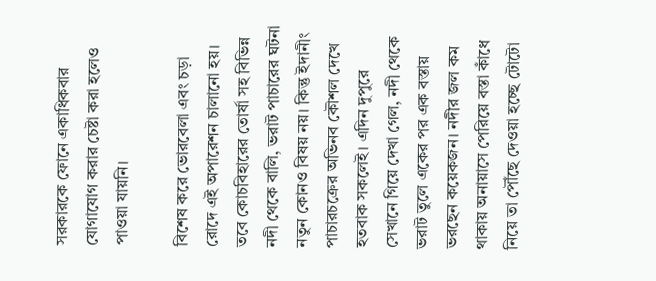সরকারকে ফোনে একাধিকবার যোগাযোগ করার চেষ্টা করা হলেও পাওয়া যায়নি।

বিশেষ করে ভোরবেলা এবং চড়া রোদে এই অপারেশন চালানো হয়। তবে কোচবিহারের তোর্ষা সহ বিভিন্ন নদী থেকে বালি, ভরাট পাচারের ঘটনা নতুন কোনও বিষয় নয়। কিন্তু ইদানীং পাচারচক্রের অভিনব কৌশল দেখে হতবাক সকলেই। এদিন দুপুরে সেখানে গিয়ে দেখা গেল, নদী থেকে ভরাট তুলে একের পর এক বস্তায় ভরছেন কয়েকজন। নদীর জল কম থাকায় অনায়াসে পেরিয়ে বস্তা কাঁধে নিয়ে তা পৌঁছে দেওয়া হচ্ছে টোটো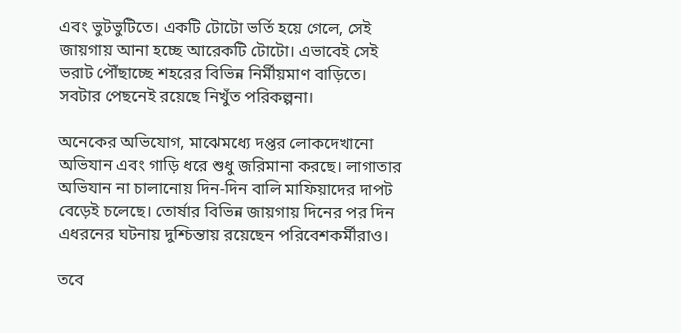এবং ভুটভুটিতে। একটি টোটো ভর্তি হয়ে গেলে, সেই জায়গায় আনা হচ্ছে আরেকটি টোটো। এভাবেই সেই ভরাট পৌঁছাচ্ছে শহরের বিভিন্ন নির্মীয়মাণ বাড়িতে। সবটার পেছনেই রয়েছে নিখুঁত পরিকল্পনা।

অনেকের অভিযোগ, মাঝেমধ্যে দপ্তর লোকদেখানো অভিযান এবং গাড়ি ধরে শুধু জরিমানা করছে। লাগাতার অভিযান না চালানোয় দিন-দিন বালি মাফিয়াদের দাপট বেড়েই চলেছে। তোর্ষার বিভিন্ন জায়গায় দিনের পর দিন এধরনের ঘটনায় দুশ্চিন্তায় রয়েছেন পরিবেশকর্মীরাও।

তবে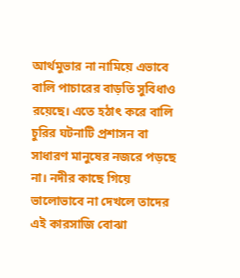আর্থমুভার না নামিয়ে এভাবে বালি পাচারের বাড়তি সুবিধাও রয়েছে। এতে হঠাৎ করে বালি চুরির ঘটনাটি প্রশাসন বা সাধারণ মানুষের নজরে পড়ছে না। নদীর কাছে গিয়ে ভালোভাবে না দেখলে তাদের এই কারসাজি বোঝা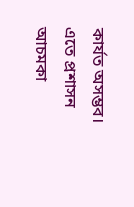কার্যত অসম্ভব। এতে প্রশাসন আচমকা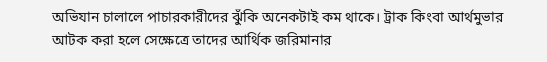অভিযান চালালে পাচারকারীদের ঝুঁকি অনেকটাই কম থাকে। ট্রাক কিংবা আর্থমুভার আটক করা হলে সেক্ষেত্রে তাদের আর্থিক জরিমানার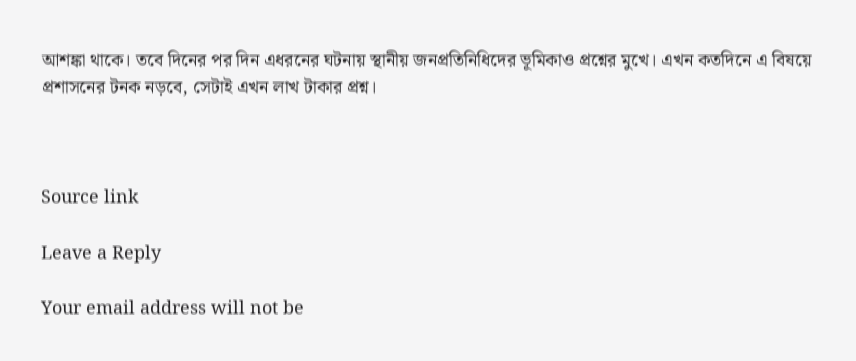আশঙ্কা থাকে। তবে দিনের পর দিন এধরনের ঘটনায় স্থানীয় জনপ্রতিনিধিদের ভূমিকাও প্রশ্নের মুখে। এখন কতদিনে এ বিষয়ে প্রশাসনের টনক নড়বে, সেটাই এখন লাখ টাকার প্রশ্ন।



Source link

Leave a Reply

Your email address will not be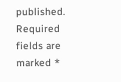published. Required fields are marked *